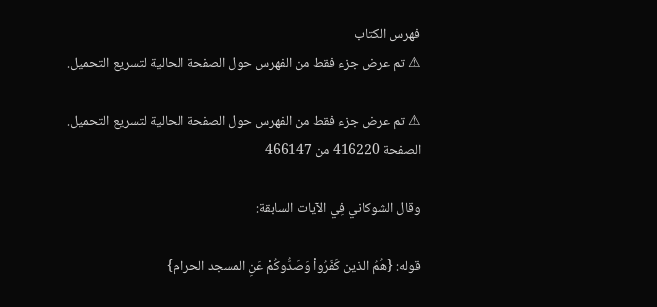فهرس الكتاب
⚠ تم عرض جزء فقط من الفهرس حول الصفحة الحالية لتسريع التحميل.

⚠ تم عرض جزء فقط من الفهرس حول الصفحة الحالية لتسريع التحميل.
الصفحة 416220 من 466147

وقال الشوكاني فِي الآيات السابقة:

قوله: {هُمُ الذين كَفَرُواْ وَصَدُّوكُمْ عَنِ المسجد الحرام}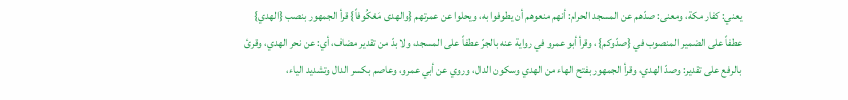يعني: كفار مكة، ومعنى: صدّهم عن المسجد الحرام: أنهم منعوهم أن يطوفوا به، ويحلوا عن عمرتهم {والهدى مَعْكُوفاً} قرأ الجمهور بنصب {الهدي} عطفاً على الضمير المنصوب في {صدّوكم} ، وقرأ أبو عمرو في رواية عنه بالجرّ عطفاً على المسجد، ولا بدّ من تقدير مضاف، أي: عن نحر الهدي، وقرئ بالرفع على تقدير: وصدّ الهدي، وقرأ الجمهور بفتح الهاء من الهدي وسكون الدال، وروي عن أبي عمرو، وعاصم بكسر الدال وتشديد الياء،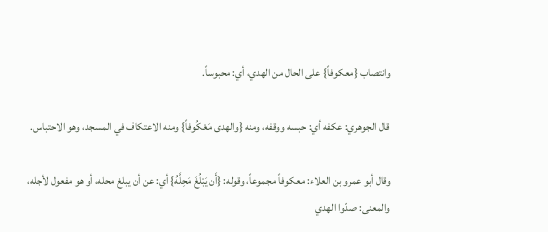وانتصاب {معكوفاً} على الحال من الهدي، أي: محبوساً.

قال الجوهري: عكفه أي: حبسه ووقفه، ومنه {والهدى مَعْكُوفاً} ومنه الاعتكاف في المسجد، وهو الاحتباس.

وقال أبو عمرو بن العلاء: معكوفاً مجموعاً، وقوله: {أَن يَبْلُغَ مَحِلَّهُ} أي: عن أن يبلغ محله، أو هو مفعول لأجله، والمعنى: صدّوا الهدي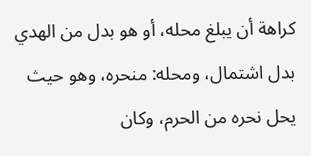كراهة أن يبلغ محله، أو هو بدل من الهدي بدل اشتمال، ومحله: منحره، وهو حيث يحل نحره من الحرم، وكان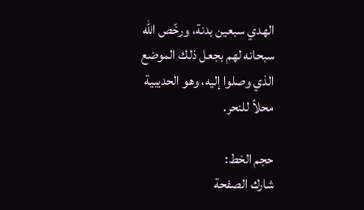الهدي سبعين بدنة، ورخّص الله سبحانه لهم بجعل ذلك الموضع الذي وصلوا إليه، وهو الحديبية محلاً للنحر.

حجم الخط:
شارك الصفحة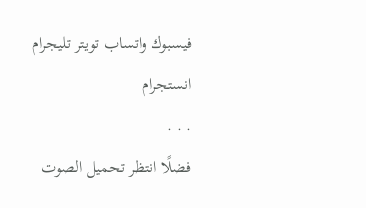فيسبوك واتساب تويتر تليجرام انستجرام
. . .
فضلًا انتظر تحميل الصوت